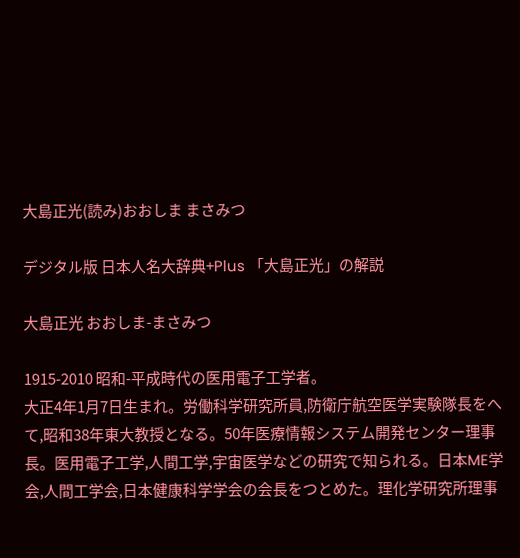大島正光(読み)おおしま まさみつ

デジタル版 日本人名大辞典+Plus 「大島正光」の解説

大島正光 おおしま-まさみつ

1915-2010 昭和-平成時代の医用電子工学者。
大正4年1月7日生まれ。労働科学研究所員,防衛庁航空医学実験隊長をへて,昭和38年東大教授となる。50年医療情報システム開発センター理事長。医用電子工学,人間工学,宇宙医学などの研究で知られる。日本ME学会,人間工学会,日本健康科学学会の会長をつとめた。理化学研究所理事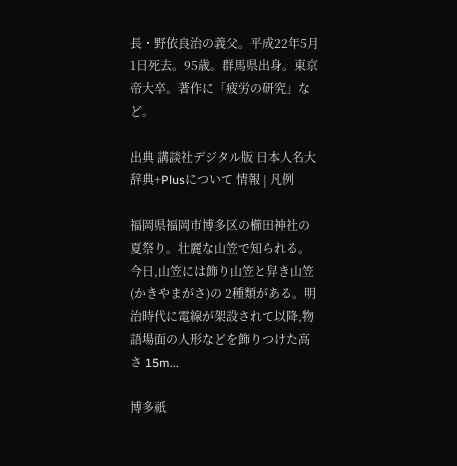長・野依良治の義父。平成22年5月1日死去。95歳。群馬県出身。東京帝大卒。著作に「疲労の研究」など。

出典 講談社デジタル版 日本人名大辞典+Plusについて 情報 | 凡例

福岡県福岡市博多区の櫛田神社の夏祭り。壮麗な山笠で知られる。今日,山笠には飾り山笠と舁き山笠(かきやまがさ)の 2種類がある。明治時代に電線が架設されて以降,物語場面の人形などを飾りつけた高さ 15m...

博多祇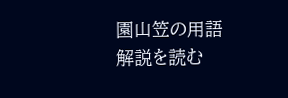園山笠の用語解説を読む